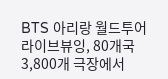BTS 아리랑 월드투어 라이브뷰잉, 80개국 3,800개 극장에서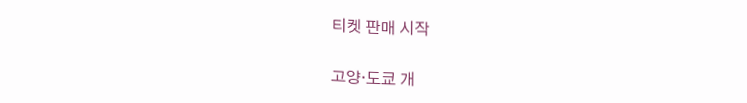티켓 판매 시작

고양·도쿄 개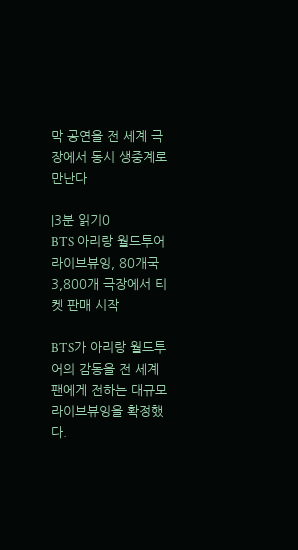막 공연을 전 세계 극장에서 동시 생중계로 만난다

|3분 읽기0
BTS 아리랑 월드투어 라이브뷰잉, 80개국 3,800개 극장에서 티켓 판매 시작

BTS가 아리랑 월드투어의 감동을 전 세계 팬에게 전하는 대규모 라이브뷰잉을 확정했다.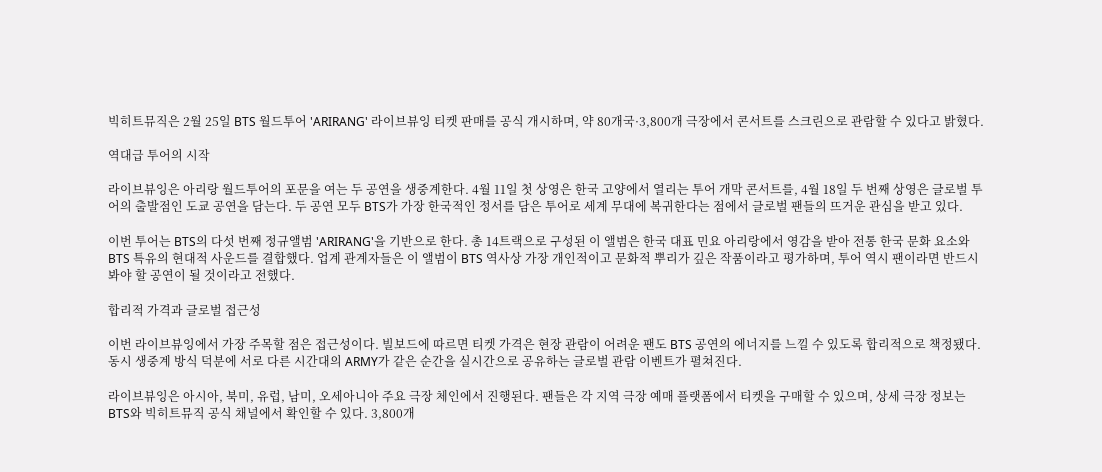빅히트뮤직은 2월 25일 BTS 월드투어 'ARIRANG' 라이브뷰잉 티켓 판매를 공식 개시하며, 약 80개국·3,800개 극장에서 콘서트를 스크린으로 관람할 수 있다고 밝혔다.

역대급 투어의 시작

라이브뷰잉은 아리랑 월드투어의 포문을 여는 두 공연을 생중계한다. 4월 11일 첫 상영은 한국 고양에서 열리는 투어 개막 콘서트를, 4월 18일 두 번째 상영은 글로벌 투어의 출발점인 도쿄 공연을 담는다. 두 공연 모두 BTS가 가장 한국적인 정서를 담은 투어로 세계 무대에 복귀한다는 점에서 글로벌 팬들의 뜨거운 관심을 받고 있다.

이번 투어는 BTS의 다섯 번째 정규앨범 'ARIRANG'을 기반으로 한다. 총 14트랙으로 구성된 이 앨범은 한국 대표 민요 아리랑에서 영감을 받아 전통 한국 문화 요소와 BTS 특유의 현대적 사운드를 결합했다. 업계 관계자들은 이 앨범이 BTS 역사상 가장 개인적이고 문화적 뿌리가 깊은 작품이라고 평가하며, 투어 역시 팬이라면 반드시 봐야 할 공연이 될 것이라고 전했다.

합리적 가격과 글로벌 접근성

이번 라이브뷰잉에서 가장 주목할 점은 접근성이다. 빌보드에 따르면 티켓 가격은 현장 관람이 어려운 팬도 BTS 공연의 에너지를 느낄 수 있도록 합리적으로 책정됐다. 동시 생중계 방식 덕분에 서로 다른 시간대의 ARMY가 같은 순간을 실시간으로 공유하는 글로벌 관람 이벤트가 펼쳐진다.

라이브뷰잉은 아시아, 북미, 유럽, 남미, 오세아니아 주요 극장 체인에서 진행된다. 팬들은 각 지역 극장 예매 플랫폼에서 티켓을 구매할 수 있으며, 상세 극장 정보는 BTS와 빅히트뮤직 공식 채널에서 확인할 수 있다. 3,800개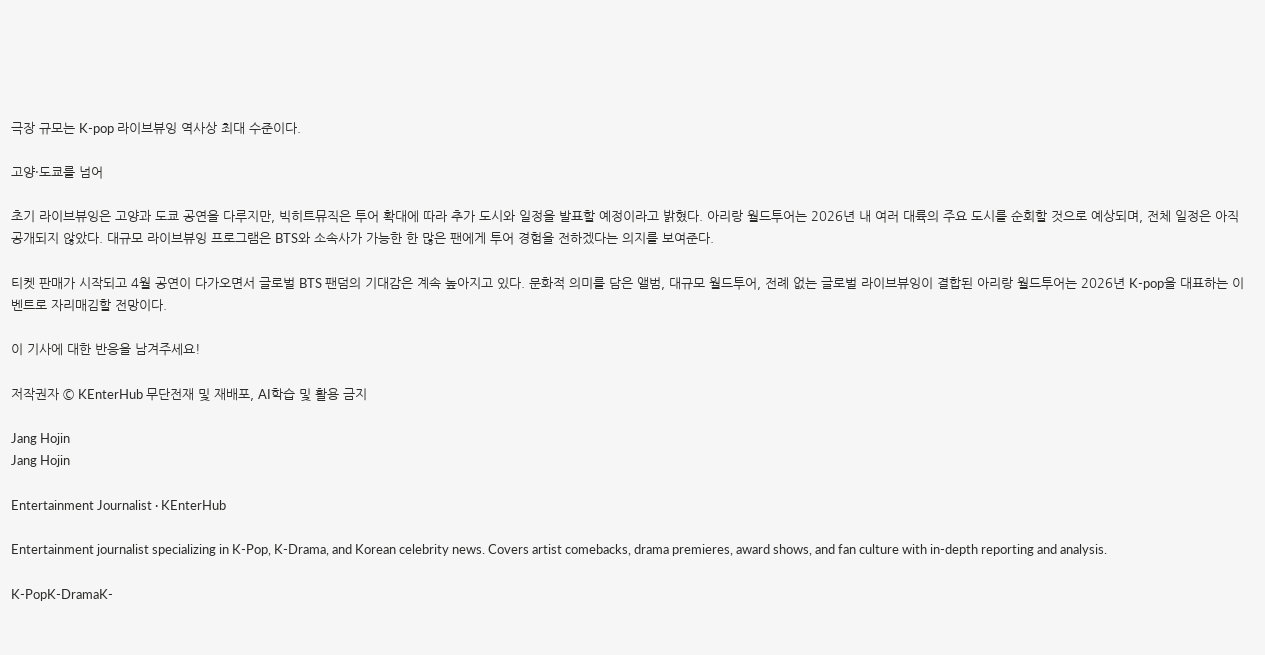극장 규모는 K-pop 라이브뷰잉 역사상 최대 수준이다.

고양·도쿄를 넘어

초기 라이브뷰잉은 고양과 도쿄 공연을 다루지만, 빅히트뮤직은 투어 확대에 따라 추가 도시와 일정을 발표할 예정이라고 밝혔다. 아리랑 월드투어는 2026년 내 여러 대륙의 주요 도시를 순회할 것으로 예상되며, 전체 일정은 아직 공개되지 않았다. 대규모 라이브뷰잉 프로그램은 BTS와 소속사가 가능한 한 많은 팬에게 투어 경험을 전하겠다는 의지를 보여준다.

티켓 판매가 시작되고 4월 공연이 다가오면서 글로벌 BTS 팬덤의 기대감은 계속 높아지고 있다. 문화적 의미를 담은 앨범, 대규모 월드투어, 전례 없는 글로벌 라이브뷰잉이 결합된 아리랑 월드투어는 2026년 K-pop을 대표하는 이벤트로 자리매김할 전망이다.

이 기사에 대한 반응을 남겨주세요!

저작권자 © KEnterHub 무단전재 및 재배포, AI학습 및 활용 금지

Jang Hojin
Jang Hojin

Entertainment Journalist · KEnterHub

Entertainment journalist specializing in K-Pop, K-Drama, and Korean celebrity news. Covers artist comebacks, drama premieres, award shows, and fan culture with in-depth reporting and analysis.

K-PopK-DramaK-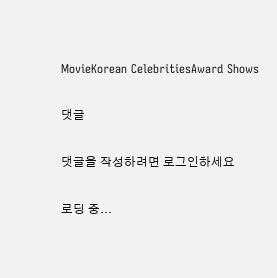MovieKorean CelebritiesAward Shows

댓글

댓글을 작성하려면 로그인하세요

로딩 중...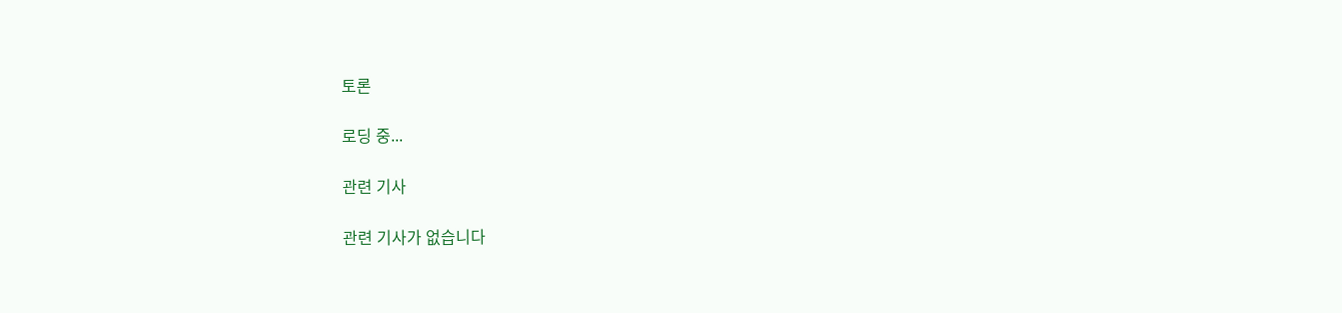토론

로딩 중...

관련 기사

관련 기사가 없습니다